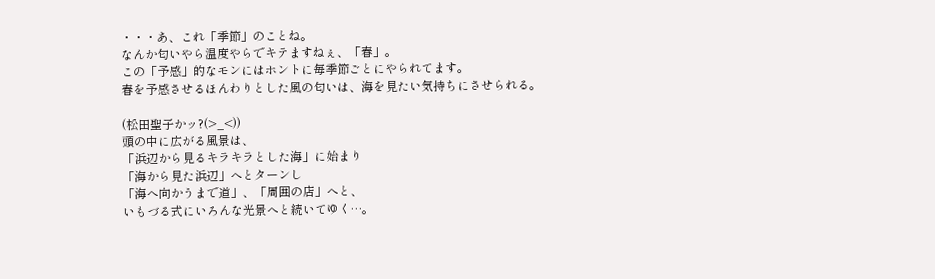・・・あ、これ「季節」のことね。
なんか匂いやら温度やらでキテますねぇ、「春」。
この「予感」的なモンにはホントに毎季節ごとにやられてます。
春を予感させるほんわりとした風の匂いは、海を見たい気持ちにさせられる。

(松田聖子かッ?(>_<))
頭の中に広がる風景は、
「浜辺から見るキラキラとした海」に始まり
「海から見た浜辺」へとターンし
「海へ向かうまで道」、「周囲の店」へと、
いもづる式にいろんな光景へと続いてゆく…。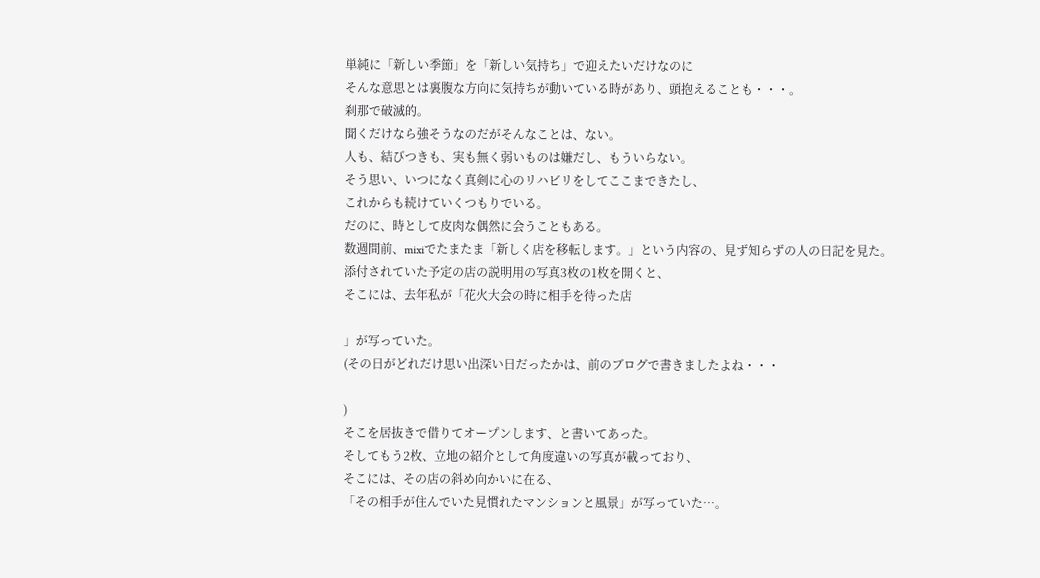単純に「新しい季節」を「新しい気持ち」で迎えたいだけなのに
そんな意思とは裏腹な方向に気持ちが動いている時があり、頭抱えることも・・・。
刹那で破滅的。
聞くだけなら強そうなのだがそんなことは、ない。
人も、結びつきも、実も無く弱いものは嫌だし、もういらない。
そう思い、いつになく真剣に心のリハビリをしてここまできたし、
これからも続けていくつもりでいる。
だのに、時として皮肉な偶然に会うこともある。
数週間前、mixiでたまたま「新しく店を移転します。」という内容の、見ず知らずの人の日記を見た。
添付されていた予定の店の説明用の写真3枚の1枚を開くと、
そこには、去年私が「花火大会の時に相手を待った店

」が写っていた。
(その日がどれだけ思い出深い日だったかは、前のブログで書きましたよね・・・

)
そこを居抜きで借りてオープンします、と書いてあった。
そしてもう2枚、立地の紹介として角度違いの写真が載っており、
そこには、その店の斜め向かいに在る、
「その相手が住んでいた見慣れたマンションと風景」が写っていた…。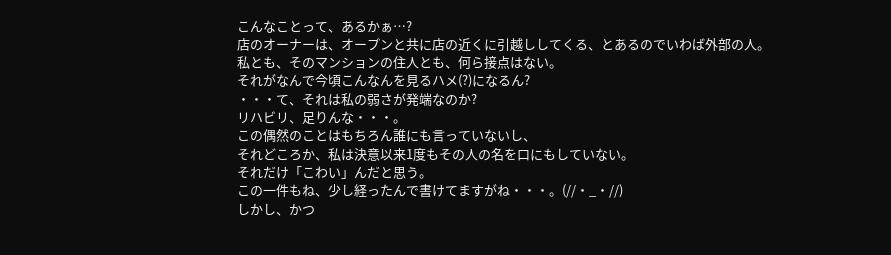こんなことって、あるかぁ…?
店のオーナーは、オープンと共に店の近くに引越ししてくる、とあるのでいわば外部の人。
私とも、そのマンションの住人とも、何ら接点はない。
それがなんで今頃こんなんを見るハメ(?)になるん?
・・・て、それは私の弱さが発端なのか?
リハビリ、足りんな・・・。
この偶然のことはもちろん誰にも言っていないし、
それどころか、私は決意以来1度もその人の名を口にもしていない。
それだけ「こわい」んだと思う。
この一件もね、少し経ったんで書けてますがね・・・。(//・_・//)
しかし、かつ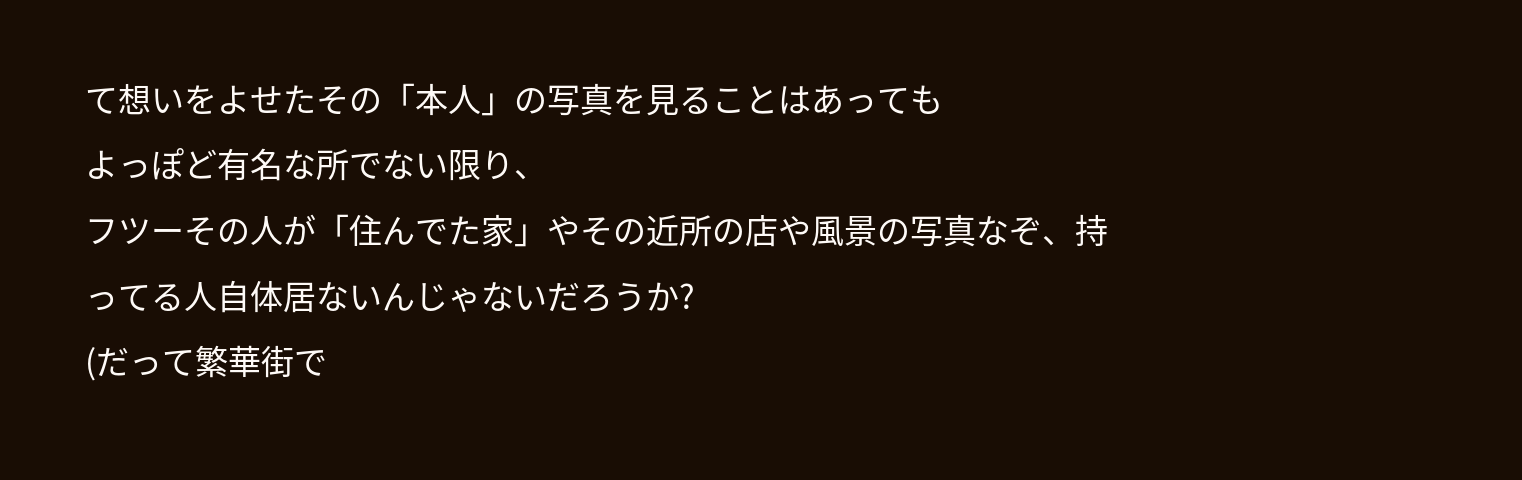て想いをよせたその「本人」の写真を見ることはあっても
よっぽど有名な所でない限り、
フツーその人が「住んでた家」やその近所の店や風景の写真なぞ、持ってる人自体居ないんじゃないだろうか?
(だって繁華街で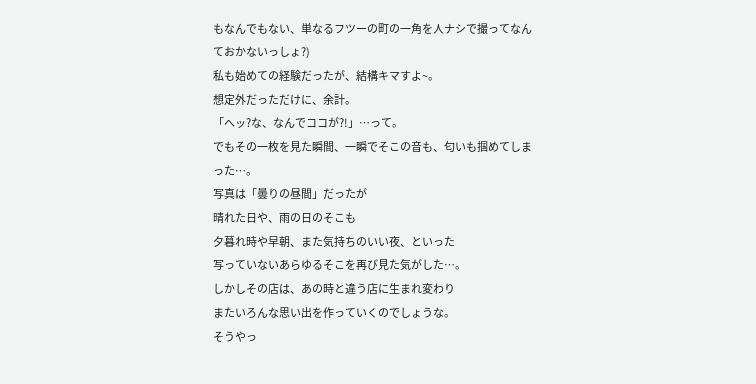もなんでもない、単なるフツーの町の一角を人ナシで撮ってなんておかないっしょ?)
私も始めての経験だったが、結構キマすよ~。
想定外だっただけに、余計。
「へッ?な、なんでココが?!」…って。
でもその一枚を見た瞬間、一瞬でそこの音も、匂いも掴めてしまった…。
写真は「曇りの昼間」だったが
晴れた日や、雨の日のそこも
夕暮れ時や早朝、また気持ちのいい夜、といった
写っていないあらゆるそこを再び見た気がした…。
しかしその店は、あの時と違う店に生まれ変わり
またいろんな思い出を作っていくのでしょうな。
そうやっ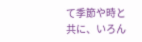て季節や時と共に、いろん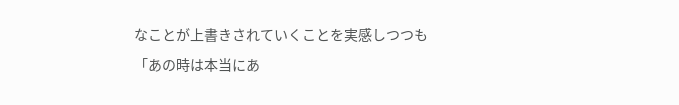なことが上書きされていくことを実感しつつも
「あの時は本当にあ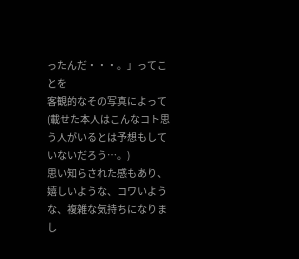ったんだ・・・。」ってことを
客観的なその写真によって(載せた本人はこんなコト思う人がいるとは予想もしていないだろう…。)
思い知らされた感もあり、
嬉しいような、コワいような、複雑な気持ちになりまし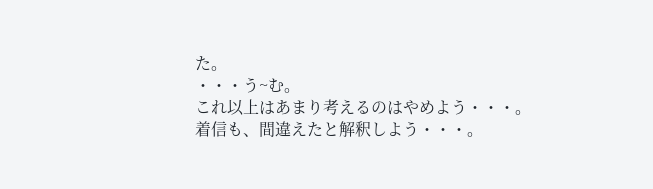た。
・・・う~む。
これ以上はあまり考えるのはやめよう・・・。
着信も、間違えたと解釈しよう・・・。